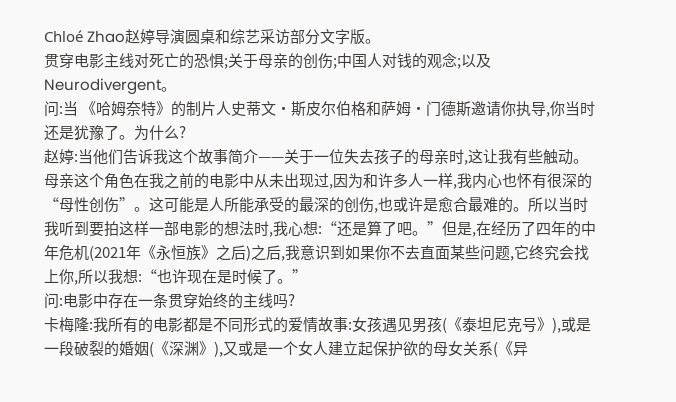Chloé Zhao赵婷导演圆桌和综艺采访部分文字版。
贯穿电影主线对死亡的恐惧;关于母亲的创伤;中国人对钱的观念;以及Neurodivergent。
问:当 《哈姆奈特》的制片人史蒂文·斯皮尔伯格和萨姆·门德斯邀请你执导,你当时还是犹豫了。为什么?
赵婷:当他们告诉我这个故事简介——关于一位失去孩子的母亲时,这让我有些触动。母亲这个角色在我之前的电影中从未出现过,因为和许多人一样,我内心也怀有很深的“母性创伤”。这可能是人所能承受的最深的创伤,也或许是愈合最难的。所以当时我听到要拍这样一部电影的想法时,我心想:“还是算了吧。”但是,在经历了四年的中年危机(2021年《永恒族》之后)之后,我意识到如果你不去直面某些问题,它终究会找上你,所以我想:“也许现在是时候了。”
问:电影中存在一条贯穿始终的主线吗?
卡梅隆:我所有的电影都是不同形式的爱情故事:女孩遇见男孩(《泰坦尼克号》),或是一段破裂的婚姻(《深渊》),又或是一个女人建立起保护欲的母女关系(《异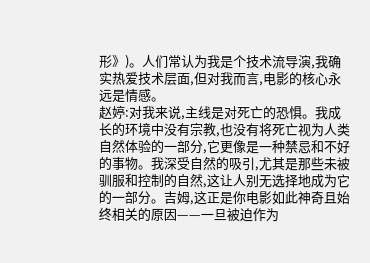形》)。人们常认为我是个技术流导演,我确实热爱技术层面,但对我而言,电影的核心永远是情感。
赵婷:对我来说,主线是对死亡的恐惧。我成长的环境中没有宗教,也没有将死亡视为人类自然体验的一部分,它更像是一种禁忌和不好的事物。我深受自然的吸引,尤其是那些未被驯服和控制的自然,这让人别无选择地成为它的一部分。吉姆,这正是你电影如此神奇且始终相关的原因——一旦被迫作为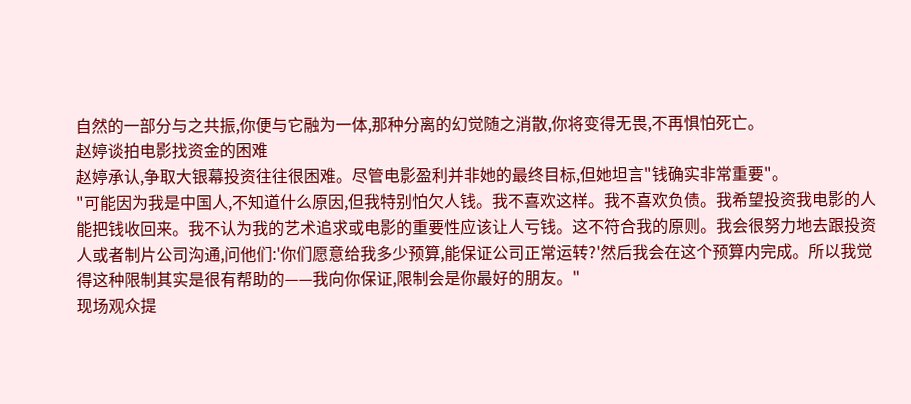自然的一部分与之共振,你便与它融为一体,那种分离的幻觉随之消散,你将变得无畏,不再惧怕死亡。
赵婷谈拍电影找资金的困难
赵婷承认,争取大银幕投资往往很困难。尽管电影盈利并非她的最终目标,但她坦言"钱确实非常重要"。
"可能因为我是中国人,不知道什么原因,但我特别怕欠人钱。我不喜欢这样。我不喜欢负债。我希望投资我电影的人能把钱收回来。我不认为我的艺术追求或电影的重要性应该让人亏钱。这不符合我的原则。我会很努力地去跟投资人或者制片公司沟通,问他们:'你们愿意给我多少预算,能保证公司正常运转?'然后我会在这个预算内完成。所以我觉得这种限制其实是很有帮助的——我向你保证,限制会是你最好的朋友。"
现场观众提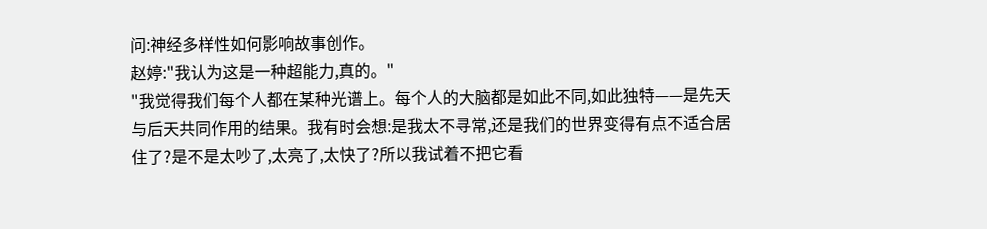问:神经多样性如何影响故事创作。
赵婷:"我认为这是一种超能力,真的。"
"我觉得我们每个人都在某种光谱上。每个人的大脑都是如此不同,如此独特——是先天与后天共同作用的结果。我有时会想:是我太不寻常,还是我们的世界变得有点不适合居住了?是不是太吵了,太亮了,太快了?所以我试着不把它看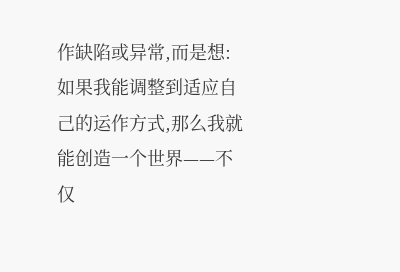作缺陷或异常,而是想:如果我能调整到适应自己的运作方式,那么我就能创造一个世界——不仅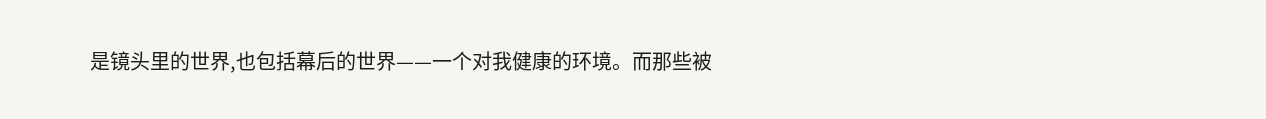是镜头里的世界,也包括幕后的世界——一个对我健康的环境。而那些被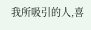我所吸引的人,喜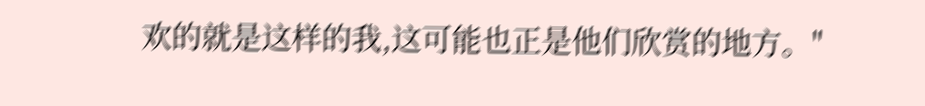欢的就是这样的我,这可能也正是他们欣赏的地方。"